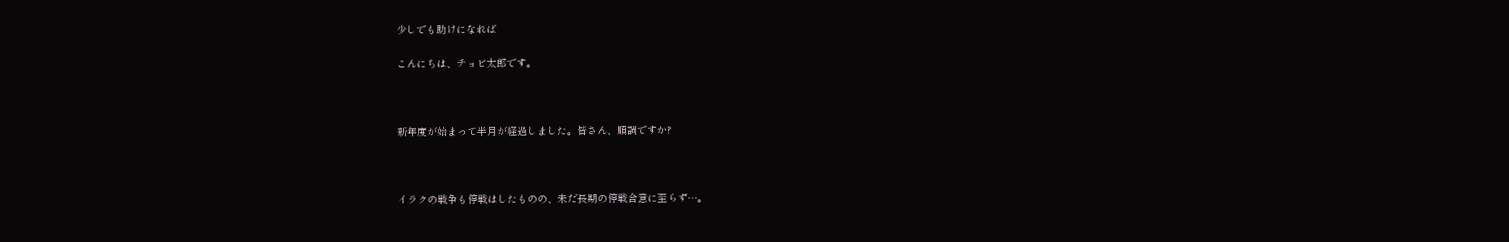少しでも助けになれば

こんにちは、チョビ太郎です。



新年度が始まって半月が経過しました。皆さん、順調ですか?



イラクの戦争も停戦はしたものの、未だ長期の停戦合意に至らず…。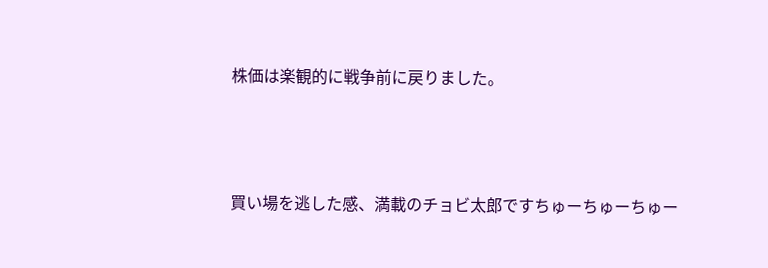株価は楽観的に戦争前に戻りました。



買い場を逃した感、満載のチョビ太郎ですちゅーちゅーちゅー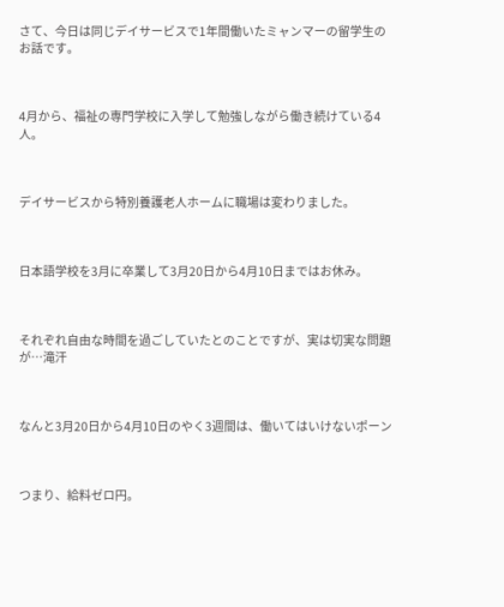さて、今日は同じデイサービスで1年間働いたミャンマーの留学生のお話です。



4月から、福祉の専門学校に入学して勉強しながら働き続けている4人。



デイサービスから特別養護老人ホームに職場は変わりました。



日本語学校を3月に卒業して3月20日から4月10日まではお休み。



それぞれ自由な時間を過ごしていたとのことですが、実は切実な問題が…滝汗



なんと3月20日から4月10日のやく3週間は、働いてはいけないポーン



つまり、給料ゼロ円。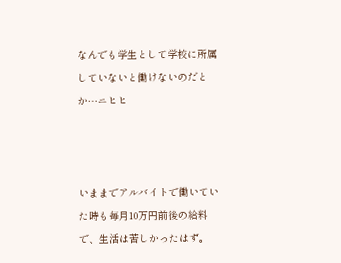なんでも学生として学校に所属していないと働けないのだとか…ニヒヒ



いままでアルバイトで働いていた時も毎月10万円前後の給料で、生活は苦しかったはず。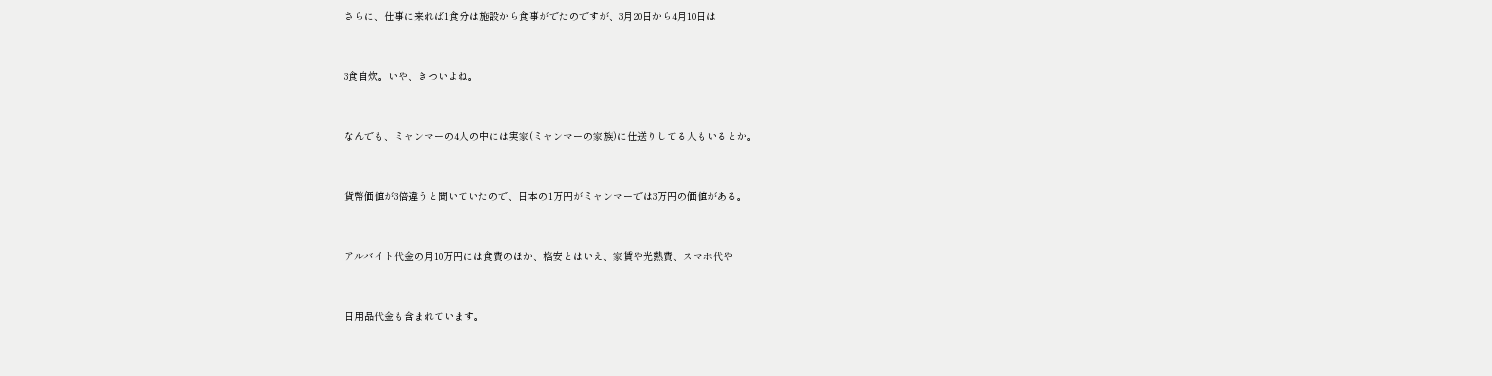さらに、仕事に来れば1食分は施設から食事がでたのですが、3月20日から4月10日は



3食自炊。いや、きついよね。



なんでも、ミャンマーの4人の中には実家(ミャンマーの家族)に仕送りしてる人もいるとか。



貨幣価値が3倍違うと聞いていたので、日本の1万円がミャンマーでは3万円の価値がある。



アルバイト代金の月10万円には食費のほか、格安とはいえ、家賃や光熱費、スマホ代や



日用品代金も含まれています。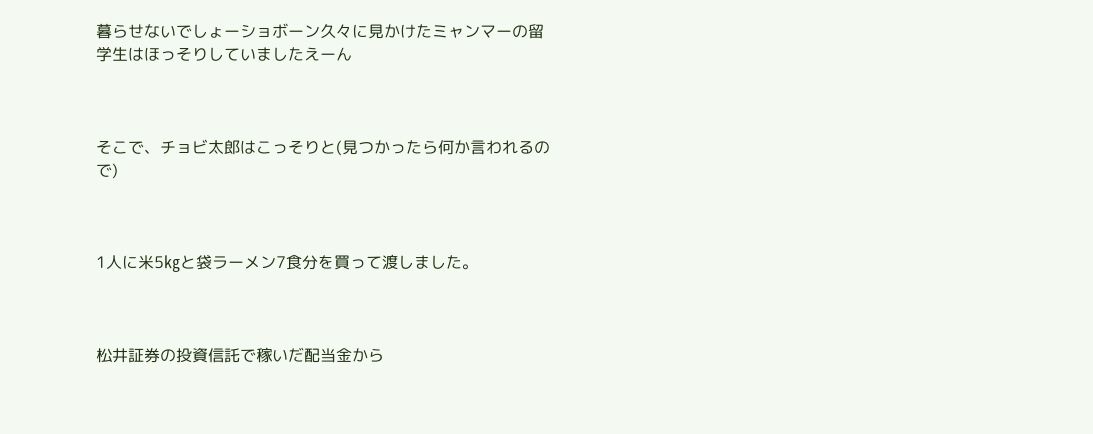暮らせないでしょーショボーン久々に見かけたミャンマーの留学生はほっそりしていましたえーん



そこで、チョビ太郎はこっそりと(見つかったら何か言われるので)



1人に米5㎏と袋ラーメン7食分を買って渡しました。



松井証券の投資信託で稼いだ配当金から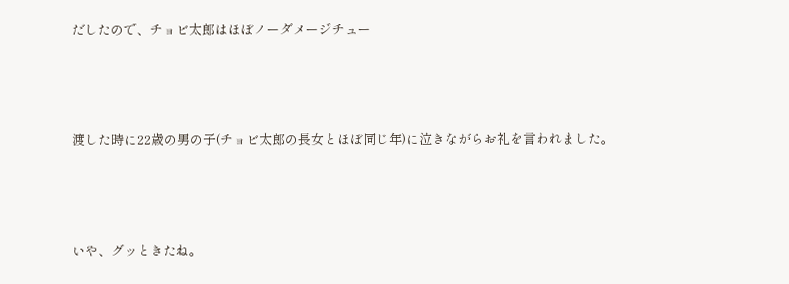だしたので、チョビ太郎はほぼノーダメージチュー



渡した時に22歳の男の子(チョビ太郎の長女とほぼ同じ年)に泣きながらお礼を言われました。



いや、グッときたね。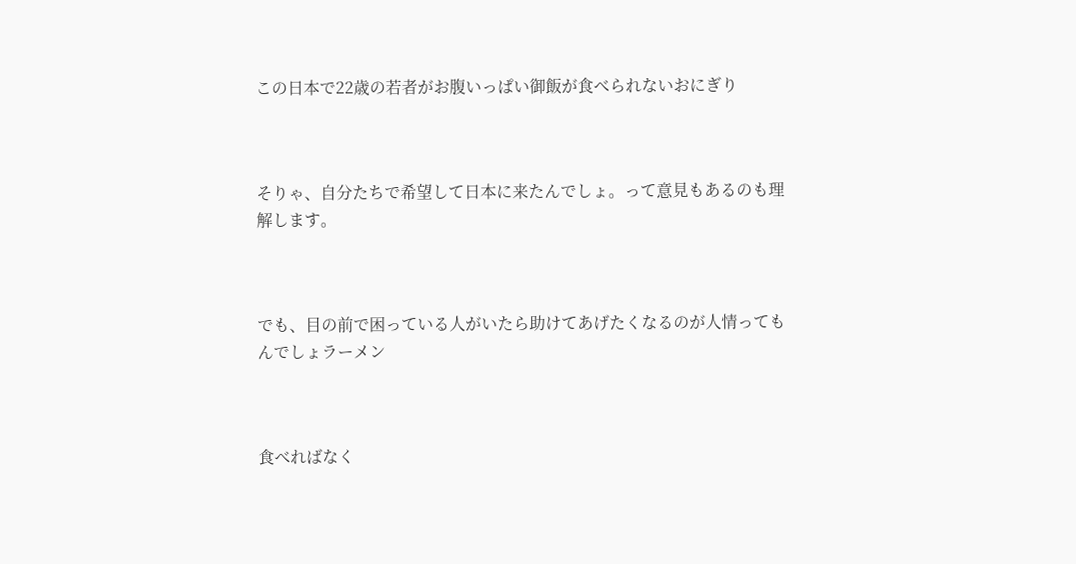この日本で22歳の若者がお腹いっぱい御飯が食べられないおにぎり



そりゃ、自分たちで希望して日本に来たんでしょ。って意見もあるのも理解します。



でも、目の前で困っている人がいたら助けてあげたくなるのが人情ってもんでしょラーメン



食べればなく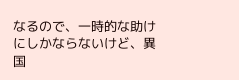なるので、一時的な助けにしかならないけど、異国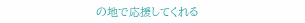の地で応援してくれる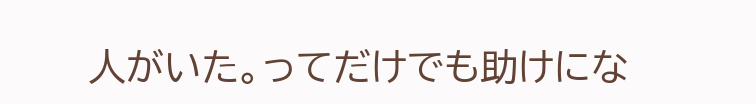人がいた。ってだけでも助けにな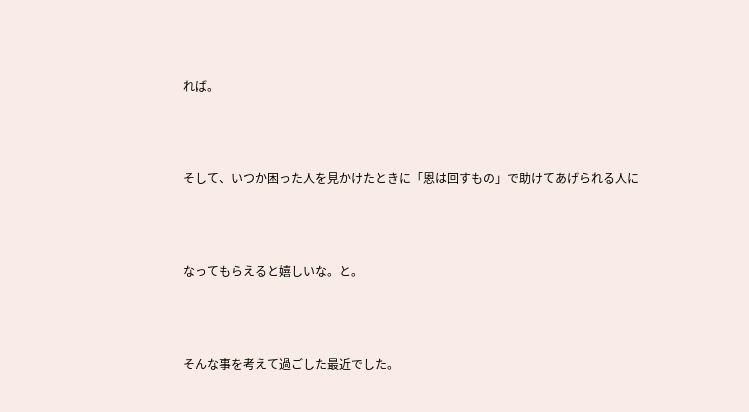れば。



そして、いつか困った人を見かけたときに「恩は回すもの」で助けてあげられる人に



なってもらえると嬉しいな。と。



そんな事を考えて過ごした最近でした。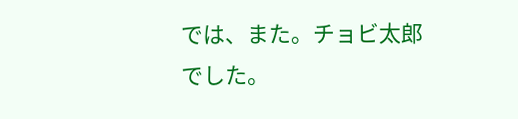では、また。チョビ太郎でした。